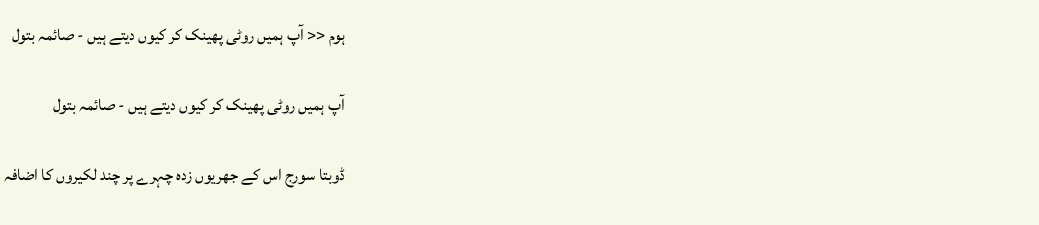ہوم << آپ ہمیں روٹی پھینک کر کیوں دیتے ہیں - صائمہ بتول

آپ ہمیں روٹی پھینک کر کیوں دیتے ہیں - صائمہ بتول

ڈوبتا سورج اس کے جھریوں زدہ چہرے پر چند لکیروں کا اضافہ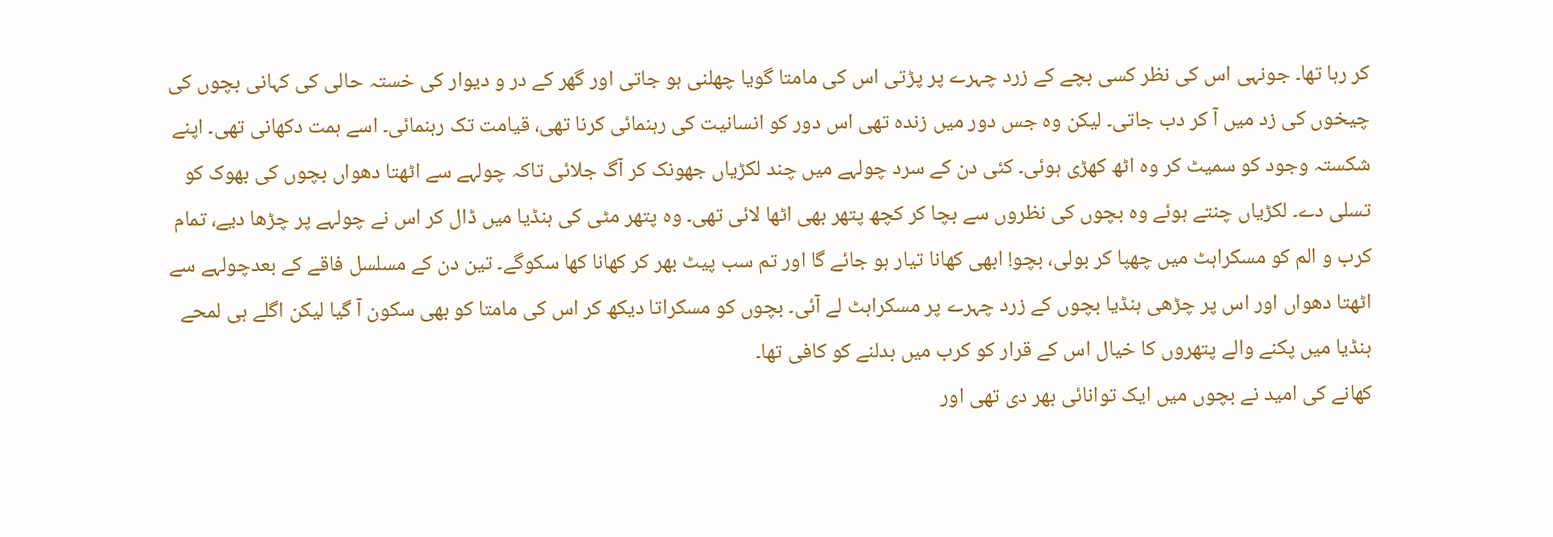کر رہا تھا۔ جونہی اس کی نظر کسی بچے کے زرد چہرے پر پڑتی اس کی مامتا گویا چھلنی ہو جاتی اور گھر کے در و دیوار کی خستہ حالی کی کہانی بچوں کی چیخوں کی زد میں آ کر دب جاتی۔ لیکن وہ جس دور میں زندہ تھی اس دور کو انسانیت کی رہنمائی کرنا تھی، قیامت تک رہنمائی۔ اسے ہمت دکھانی تھی۔ اپنے شکستہ وجود کو سمیٹ کر وہ اٹھ کھڑی ہوئی۔ کئی دن کے سرد چولہے میں چند لکڑیاں جھونک کر آگ جلائی تاکہ چولہے سے اٹھتا دھواں بچوں کی بھوک کو تسلی دے۔ لکڑیاں چنتے ہوئے وہ بچوں کی نظروں سے بچا کر کچھ پتھر بھی اٹھا لائی تھی۔ وہ پتھر مٹی کی ہنڈیا میں ڈال کر اس نے چولہے پر چڑھا دیے، تمام کرب و الم کو مسکراہٹ میں چھپا کر بولی، بچو! ابھی کھانا تیار ہو جائے گا اور تم سب پیٹ بھر کر کھانا کھا سکوگے۔ تین دن کے مسلسل فاقے کے بعدچولہے سے اٹھتا دھواں اور اس پر چڑھی ہنڈیا بچوں کے زرد چہرے پر مسکراہٹ لے آئی۔ بچوں کو مسکراتا دیکھ کر اس کی مامتا کو بھی سکون آ گیا لیکن اگلے ہی لمحے ہنڈیا میں پکنے والے پتھروں کا خیال اس کے قرار کو کرب میں بدلنے کو کافی تھا۔
کھانے کی امید نے بچوں میں ایک توانائی بھر دی تھی اور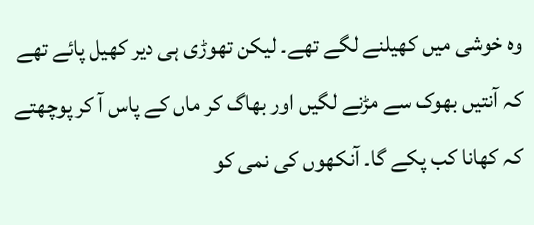وہ خوشی میں کھیلنے لگے تھے۔ لیکن تھوڑی ہی دیر کھیل پائے تھے کہ آنتیں بھوک سے مڑنے لگیں اور بھاگ کر ماں کے پاس آ کر پوچھتے کہ کھانا کب پکے گا۔ آنکھوں کی نمی کو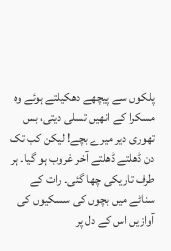پلکوں سے پیچھے دھکیلتے ہوئے وہ مسکرا کے انھیں تسلی دیتی، بس تھوری دیر میرے بچے! لیکن کب تک دن ڈھلتے ڈھلتے آخر غروب ہو گیا۔ ہر طرف تاریکی چھا گئی۔ رات کے سناٹے میں بچوں کی سسکیوں کی آوازیں اس کے دل پر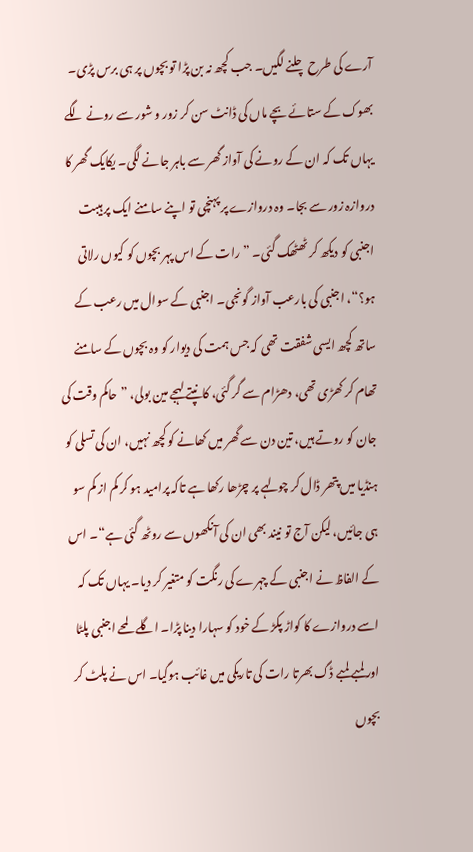آرے کی طرح چلنے لگیں۔ جب کچھ نہ بن پڑا تو بچوں پر ہی برس پڑی۔ بھوک کے ستائے بچے ماں کی ڈانٹ سن کر زور و شور سے رونے لگے یہاں تک کہ ان کے رونے کی آواز گھر سے باہر جانے لگی۔ یکایک گھر کا دروازہ زور سے بجا۔ وہ دروازے پر پہنچی تو اپنے سامنے ایک پر ہیبت اجنبی کو دیکھ کر ٹھٹھک گئی۔ ”رات کے اس پہر بچوں کو کیوں رلاتی ہو؟“، اجنبی کی بارعب آواز گونجی۔ اجنبی کے سوال میں رعب کے ساتھ کچھ ایسی شفقت تھی کہ جس ہمت کی دیوار کو وہ بچوں کے سامنے تھام کر کھڑی تھی، دھڑام سے گر گئی، کانپتے لہجے مین بولی، ”حاکم وقت کی جان کو روتے ہیں، تین دن سے گھر میں کھانے کو کچھ نہیں، ان کی تسلی کو ہنڈیا میں پتھر ڈال کر چولہے پر چڑھا رکھا ہے تاکہ پرامید ہو کر کم از کم سو ہی جائیں، لیکن آج تو نیند بھی ان کی آنکھوں سے روٹھ گئی ہے“۔ اس کے الفاظ نے اجنبی کے چہرے کی رنگت کو متغیر کر دیا۔ یہاں تک کہ اسے دروازے کا کواڑ پکڑ کے خود کو سہارا دینا پڑا۔ اگلے لمحے اجنبی پلٹا اور لمبے لمبے ڈگ بھرتا رات کی تاریکی میں غائب ہوگیا۔ اس نے پلٹ کر بچوں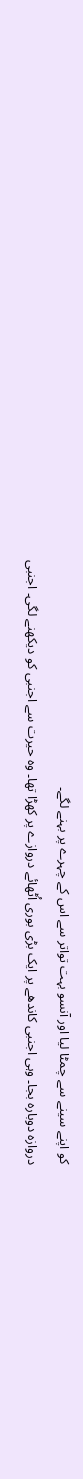کو اپنے سینے سے چمٹا لیا اور آنسو بہت تواتر سے اس کے چہرے پر بہنے لگے۔
دروازہ دوبارہ بجا۔ وہی اجنبی کاندھے پر ایک بڑی بوری اُٹھائے دروازے پر کھڑا تھا۔ وہ حیرت سے اجنبی کو دیکھنے لگی۔ اجنبی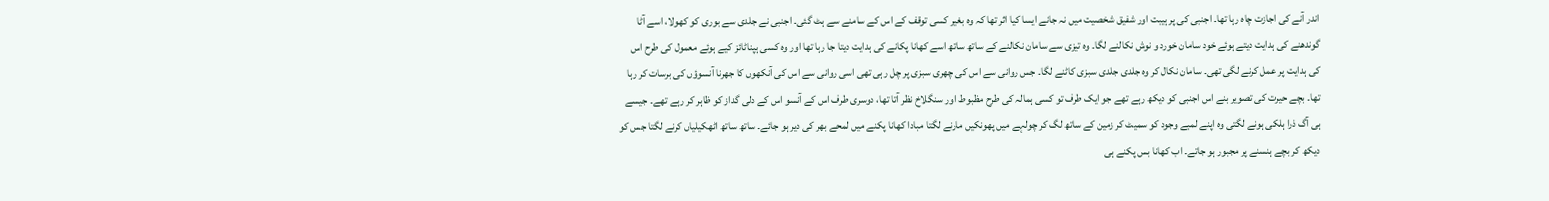اندر آنے کی اجازت چاہ رہا تھا۔ اجنبی کی پر ہیبت اور شفیق شخصیت میں نہ جانے ایسا کیا اثر تھا کہ وہ بغیر کسی توقف کے اس کے سامنے سے ہٹ گئی۔ اجنبی نے جلدی سے بوری کو کھولا، اسے آٹا گوندھنے کی ہدایت دیتے ہوئے خود سامان خورد و نوش نکالنے لگا۔ وہ تیزی سے سامان نکالنے کے ساتھ ساتھ اسے کھانا پکانے کی ہدایت دیتا جا رہا تھا اور وہ کسی ہپناٹائز کیے ہوئے معمول کی طرح اس کی ہدایت پر عمل کرنے لگی تھی۔ سامان نکال کر وہ جلدی جلدی سبزی کاٹنے لگا۔ جس روانی سے اس کی چھری سبزی پر چل رہی تھی اسی روانی سے اس کی آنکھوں کا جھرنا آنسوؤں کی برسات کر رہا تھا۔ بچے حیرت کی تصویر بنے اس اجنبی کو دیکھ رہے تھے جو ایک طرف تو کسی ہمالہ کی طرح مظبوط اور سنگلاخ نظر آتا تھا، دوسری طرف اس کے آنسو اس کے دلی گداز کو ظاہر کر رہے تھے۔ جیسے ہی آگ ذرا ہلکی ہونے لگتی وہ اپنے لمبے وجود کو سمیٹ کر زمین کے ساتھ لگ کر چولہے میں پھونکیں مارنے لگتا مبادا کھانا پکنے میں لمحے بھر کی دیر ہو جائے۔ ساتھ ساتھ اٹھکیلیاں کرنے لگتا جس کو دیکھ کر بچے ہنسنے پر مجبور ہو جاتے۔ اب کھانا بس پکنے ہی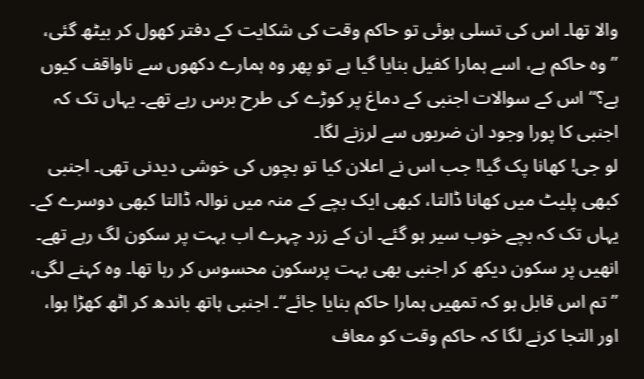والا تھا۔ اس کی تسلی ہوئی تو حاکم وقت کی شکایت کے دفتر کھول کر بیٹھ گئی، ”وہ حاکم ہے، اسے ہمارا کفیل بنایا گیا ہے تو پھر وہ ہمارے دکھوں سے ناواقف کیوں ہے؟“ اس کے سوالات اجنبی کے دماغ پر کوڑے کی طرح برس رہے تھے۔ یہاں تک کہ اجنبی کا پورا وجود ان ضربوں سے لرزنے لگا۔
لو جی! کھانا پک گیا! جب اس نے اعلان کیا تو بچوں کی خوشی دیدنی تھی۔ اجنبی کبھی پلیٹ میں کھانا ڈالتا، کبھی ایک بچے کے منہ میں نوالہ ڈالتا کبھی دوسرے کے۔ یہاں تک کہ بچے خوب سیر ہو گئے۔ ان کے زرد چہرے اب بہت پر سکون لگ رہے تھے۔ انھیں پر سکون دیکھ کر اجنبی بھی بہت پرسکون محسوس کر رہا تھا۔ وہ کہنے لگی، ”تم اس قابل ہو کہ تمھیں ہمارا حاکم بنایا جائے“۔ اجنبی ہاتھ باندھ کر اٹھ کھڑا ہوا، اور التجا کرنے لگا کہ حاکم وقت کو معاف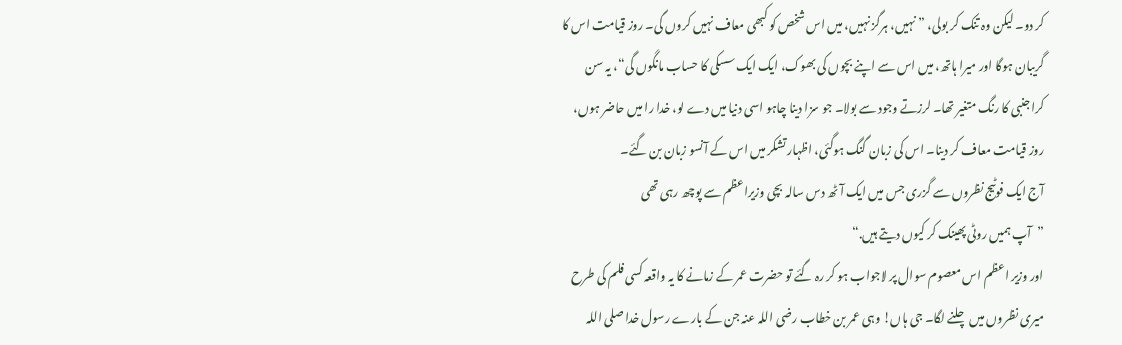کر دو۔ لیکن وہ تنک کر بولی، ”نہیں، ہرگز نہیں، میں اس شخص کو کبھی معاف نہیں کروں گی۔ روز قیامت اس کا گریبان ہوگا اور میرا ہاتھ، میں اس سے اپنے بچوں کی بھوک، ایک ایک سسکی کا حساب مانگوں گی“، یہ سن کراجنبی کا رنگ متغیر تھا۔ لرزتے وجود سے بولا۔ جو سزا دینا چاہو اسی دنیا میں دے لو، خدا را میں حاضر ہوں، روز قیامت معاف کر دینا۔ اس کی زبان گنگ ہوگئی، اظہار تشکر میں اس کے آنسو زبان بن گئے۔
آج ایک فوٹیج نظروں سے گزری جس میں ایک آٹھ دس سالہ بچی وزیراعظم سے پوچھ رہی تھی
”آپ ہمیں روٹی پھینک کر کیوں دیتے ہیں.“
اور وزیر اعظم اس معصوم سوال پر لاجواب ہو کر رہ گئے تو حضرت عمر کے زمانے کا یہ واقعہ کسی فلم کی طرح میری نظروں میں چلنے لگا۔ جی ہاں! وہی عمر بن خطاب رضی اللہ عنہ جن کے بارے رسول خدا صلی اللہ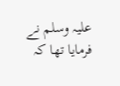علیہ وسلم نے فرمایا تھا کہ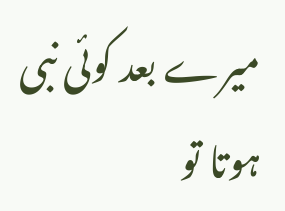میرے بعد کوئی نبی ہوتا تو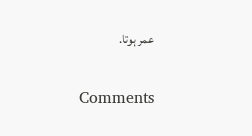عمر ہوتا.

Comments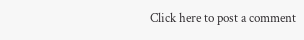Click here to post a comment